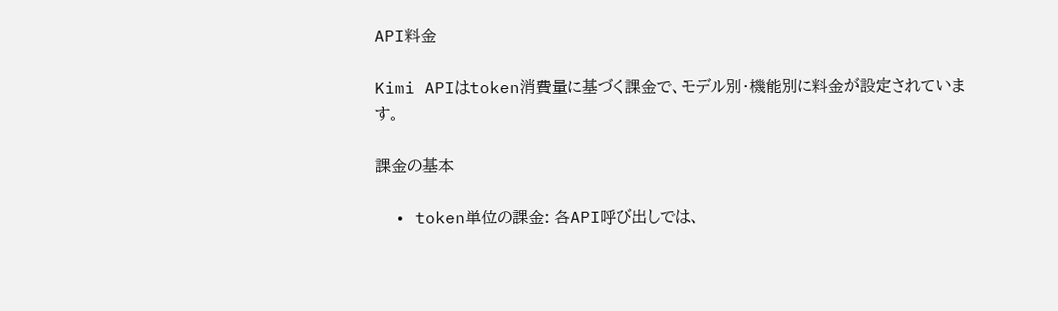API料金

Kimi APIはtoken消費量に基づく課金で、モデル別・機能別に料金が設定されています。

課金の基本

  • token単位の課金: 各API呼び出しでは、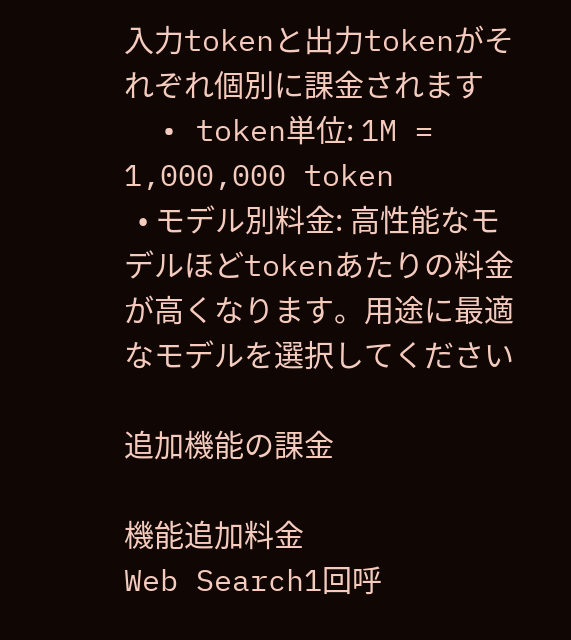入力tokenと出力tokenがそれぞれ個別に課金されます
  • token単位: 1M = 1,000,000 token
  • モデル別料金: 高性能なモデルほどtokenあたりの料金が高くなります。用途に最適なモデルを選択してください

追加機能の課金

機能追加料金
Web Search1回呼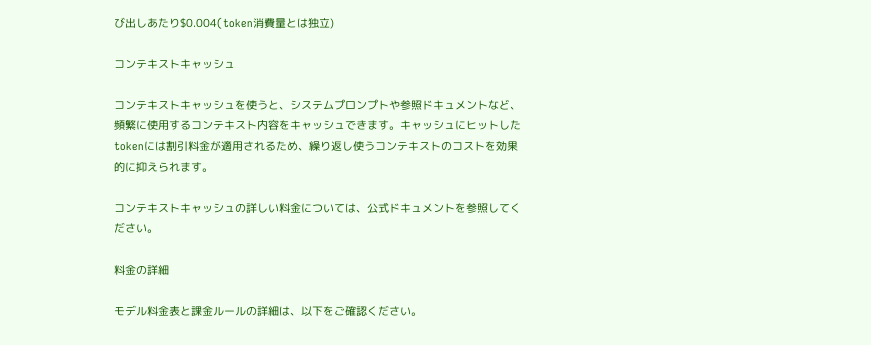び出しあたり$0.004(token消費量とは独立)

コンテキストキャッシュ

コンテキストキャッシュを使うと、システムプロンプトや参照ドキュメントなど、頻繁に使用するコンテキスト内容をキャッシュできます。キャッシュにヒットしたtokenには割引料金が適用されるため、繰り返し使うコンテキストのコストを効果的に抑えられます。

コンテキストキャッシュの詳しい料金については、公式ドキュメントを参照してください。

料金の詳細

モデル料金表と課金ルールの詳細は、以下をご確認ください。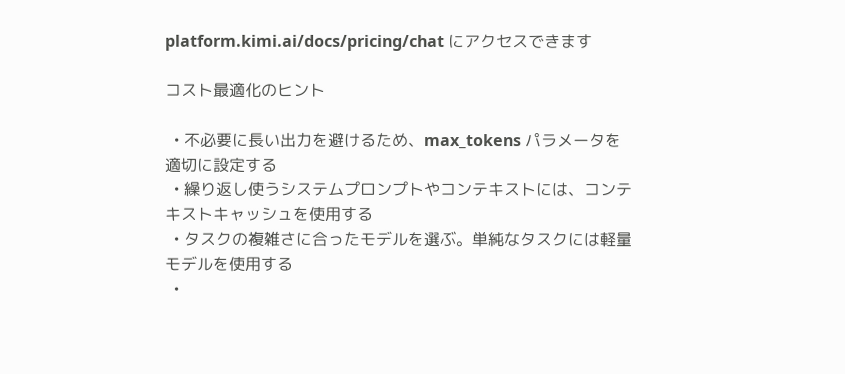platform.kimi.ai/docs/pricing/chat にアクセスできます

コスト最適化のヒント

  • 不必要に長い出力を避けるため、max_tokens パラメータを適切に設定する
  • 繰り返し使うシステムプロンプトやコンテキストには、コンテキストキャッシュを使用する
  • タスクの複雑さに合ったモデルを選ぶ。単純なタスクには軽量モデルを使用する
  •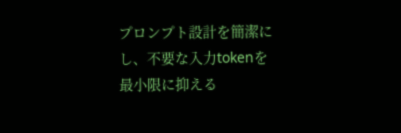プロンプト設計を簡潔にし、不要な入力tokenを最小限に抑える